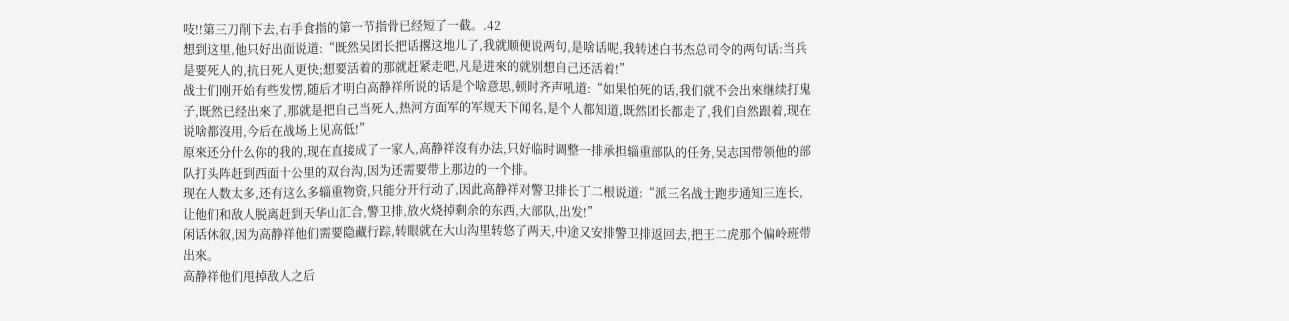吱!!第三刀削下去,右手食指的第一节指骨已经短了一截。.42
想到这里,他只好出面说道:“既然吴团长把话撂这地儿了,我就顺便说两句,是啥话呢,我转述白书杰总司令的两句话:当兵是要死人的,抗日死人更快;想要活着的那就赶紧走吧,凡是进來的就别想自己还活着!”
战士们刚开始有些发愣,随后才明白高静祥所说的话是个啥意思,顿时齐声吼道:“如果怕死的话,我们就不会出來继续打鬼子,既然已经出來了,那就是把自己当死人,热河方面军的军规天下闻名,是个人都知道,既然团长都走了,我们自然跟着,现在说啥都沒用,今后在战场上见高低!”
原來还分什么你的我的,现在直接成了一家人,高静祥沒有办法,只好临时调整一排承担辎重部队的任务,吴志国带领他的部队打头阵赶到西面十公里的双台沟,因为还需要带上那边的一个排。
现在人数太多,还有这么多辎重物资,只能分开行动了,因此高静祥对警卫排长丁二根说道:“派三名战士跑步通知三连长,让他们和敌人脱离赶到天华山汇合,警卫排,放火烧掉剩余的东西,大部队,出发!”
闲话休叙,因为高静祥他们需要隐藏行踪,转眼就在大山沟里转悠了两天,中途又安排警卫排返回去,把王二虎那个偏岭班带出來。
高静祥他们甩掉敌人之后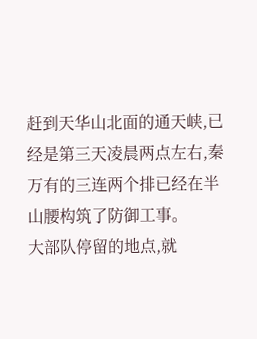赶到天华山北面的通天峡,已经是第三天凌晨两点左右,秦万有的三连两个排已经在半山腰构筑了防御工事。
大部队停留的地点,就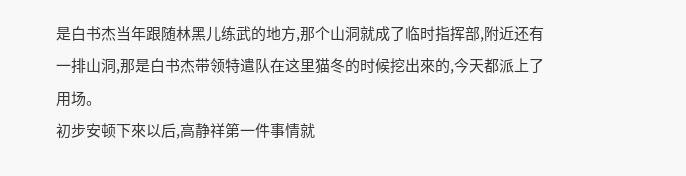是白书杰当年跟随林黑儿练武的地方,那个山洞就成了临时指挥部,附近还有一排山洞,那是白书杰带领特遣队在这里猫冬的时候挖出來的,今天都派上了用场。
初步安顿下來以后,高静祥第一件事情就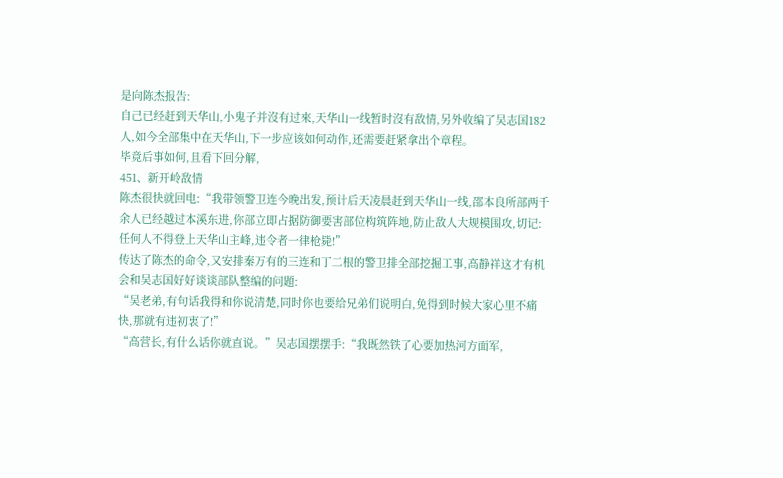是向陈杰报告:
自己已经赶到天华山,小鬼子并沒有过來,天华山一线暂时沒有敌情,另外收编了吴志国182人,如今全部集中在天华山,下一步应该如何动作,还需要赶紧拿出个章程。
毕竟后事如何,且看下回分解,
451、新开岭敌情
陈杰很快就回电:“我带领警卫连今晚出发,预计后天凌晨赶到天华山一线,邵本良所部两千余人已经越过本溪东进,你部立即占据防御要害部位构筑阵地,防止敌人大规模围攻,切记:任何人不得登上天华山主峰,违令者一律枪毙!”
传达了陈杰的命令,又安排秦万有的三连和丁二根的警卫排全部挖掘工事,高静祥这才有机会和吴志国好好谈谈部队整编的问題:
“吴老弟,有句话我得和你说清楚,同时你也要给兄弟们说明白,免得到时候大家心里不痛快,那就有违初衷了!”
“高营长,有什么话你就直说。”吴志国摆摆手:“我既然铁了心要加热河方面军,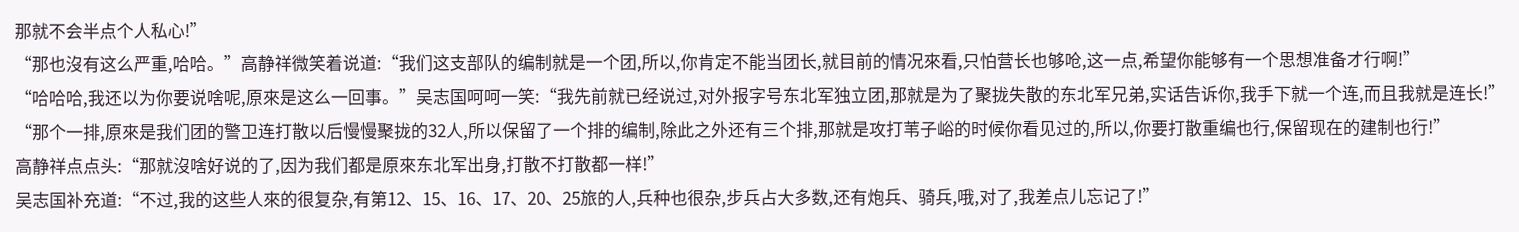那就不会半点个人私心!”
“那也沒有这么严重,哈哈。”高静祥微笑着说道:“我们这支部队的编制就是一个团,所以,你肯定不能当团长,就目前的情况來看,只怕营长也够呛,这一点,希望你能够有一个思想准备才行啊!”
“哈哈哈,我还以为你要说啥呢,原來是这么一回事。”吴志国呵呵一笑:“我先前就已经说过,对外报字号东北军独立团,那就是为了聚拢失散的东北军兄弟,实话告诉你,我手下就一个连,而且我就是连长!”
“那个一排,原來是我们团的警卫连打散以后慢慢聚拢的32人,所以保留了一个排的编制,除此之外还有三个排,那就是攻打苇子峪的时候你看见过的,所以,你要打散重编也行,保留现在的建制也行!”
高静祥点点头:“那就沒啥好说的了,因为我们都是原來东北军出身,打散不打散都一样!”
吴志国补充道:“不过,我的这些人來的很复杂,有第12、15、16、17、20、25旅的人,兵种也很杂,步兵占大多数,还有炮兵、骑兵,哦,对了,我差点儿忘记了!”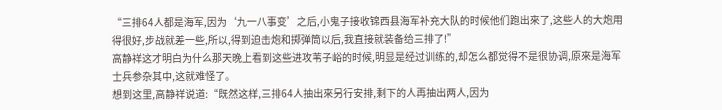“三排64人都是海军,因为‘九一八事变’之后,小鬼子接收锦西县海军补充大队的时候他们跑出來了,这些人的大炮用得很好,步战就差一些,所以,得到迫击炮和掷弹筒以后,我直接就装备给三排了!”
高静祥这才明白为什么那天晚上看到这些进攻苇子峪的时候,明显是经过训练的,却怎么都觉得不是很协调,原來是海军士兵参杂其中,这就难怪了。
想到这里,高静祥说道:“既然这样,三排64人抽出來另行安排,剩下的人再抽出两人,因为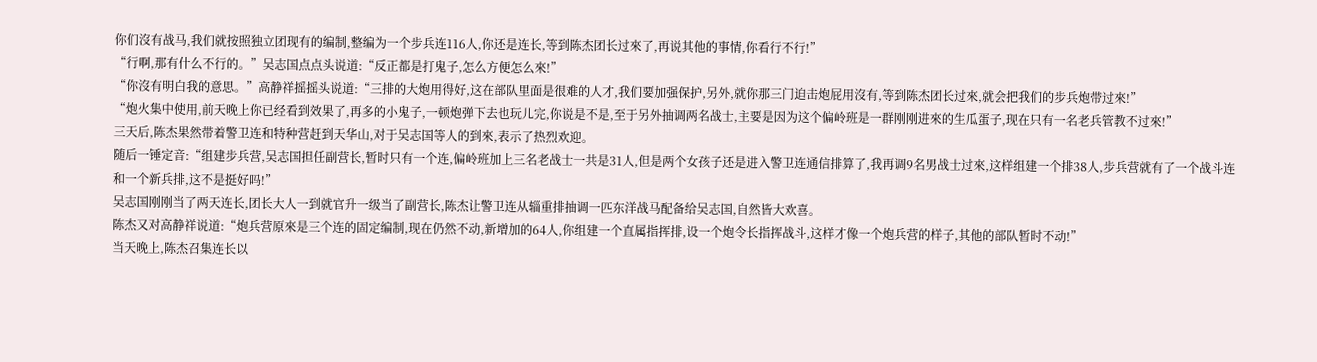你们沒有战马,我们就按照独立团现有的编制,整编为一个步兵连116人,你还是连长,等到陈杰团长过來了,再说其他的事情,你看行不行!”
“行啊,那有什么不行的。”吴志国点点头说道:“反正都是打鬼子,怎么方便怎么來!”
“你沒有明白我的意思。”高静祥摇摇头说道:“三排的大炮用得好,这在部队里面是很难的人才,我们要加强保护,另外,就你那三门迫击炮屁用沒有,等到陈杰团长过來,就会把我们的步兵炮带过來!”
“炮火集中使用,前天晚上你已经看到效果了,再多的小鬼子,一顿炮弹下去也玩儿完,你说是不是,至于另外抽调两名战士,主要是因为这个偏岭班是一群刚刚进來的生瓜蛋子,现在只有一名老兵管教不过來!”
三天后,陈杰果然带着警卫连和特种营赶到天华山,对于吴志国等人的到來,表示了热烈欢迎。
随后一锤定音:“组建步兵营,吴志国担任副营长,暂时只有一个连,偏岭班加上三名老战士一共是31人,但是两个女孩子还是进入警卫连通信排算了,我再调9名男战士过來,这样组建一个排38人,步兵营就有了一个战斗连和一个新兵排,这不是挺好吗!”
吴志国刚刚当了两天连长,团长大人一到就官升一级当了副营长,陈杰让警卫连从辎重排抽调一匹东洋战马配备给吴志国,自然皆大欢喜。
陈杰又对高静祥说道:“炮兵营原來是三个连的固定编制,现在仍然不动,新增加的64人,你组建一个直属指挥排,设一个炮令长指挥战斗,这样才像一个炮兵营的样子,其他的部队暂时不动!”
当天晚上,陈杰召集连长以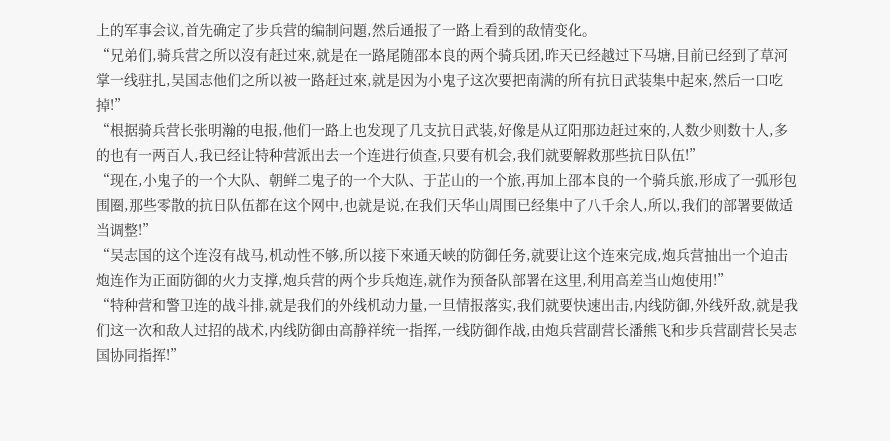上的军事会议,首先确定了步兵营的编制问題,然后通报了一路上看到的敌情变化。
“兄弟们,骑兵营之所以沒有赶过來,就是在一路尾随邵本良的两个骑兵团,昨天已经越过下马塘,目前已经到了草河掌一线驻扎,吴国志他们之所以被一路赶过來,就是因为小鬼子这次要把南满的所有抗日武装集中起來,然后一口吃掉!”
“根据骑兵营长张明瀚的电报,他们一路上也发现了几支抗日武装,好像是从辽阳那边赶过來的,人数少则数十人,多的也有一两百人,我已经让特种营派出去一个连进行侦查,只要有机会,我们就要解救那些抗日队伍!”
“现在,小鬼子的一个大队、朝鲜二鬼子的一个大队、于芷山的一个旅,再加上邵本良的一个骑兵旅,形成了一弧形包围圈,那些零散的抗日队伍都在这个网中,也就是说,在我们天华山周围已经集中了八千余人,所以,我们的部署要做适当调整!”
“吴志国的这个连沒有战马,机动性不够,所以接下來通天峡的防御任务,就要让这个连來完成,炮兵营抽出一个迫击炮连作为正面防御的火力支撑,炮兵营的两个步兵炮连,就作为预备队部署在这里,利用高差当山炮使用!”
“特种营和警卫连的战斗排,就是我们的外线机动力量,一旦情报落实,我们就要快速出击,内线防御,外线歼敌,就是我们这一次和敌人过招的战术,内线防御由高静祥统一指挥,一线防御作战,由炮兵营副营长潘熊飞和步兵营副营长吴志国协同指挥!”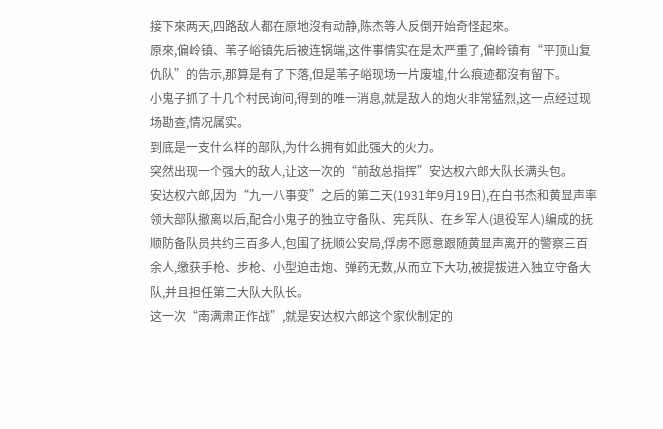接下來两天,四路敌人都在原地沒有动静,陈杰等人反倒开始奇怪起來。
原來,偏岭镇、苇子峪镇先后被连锅端,这件事情实在是太严重了,偏岭镇有“平顶山复仇队”的告示,那算是有了下落,但是苇子峪现场一片废墟,什么痕迹都沒有留下。
小鬼子抓了十几个村民询问,得到的唯一消息,就是敌人的炮火非常猛烈,这一点经过现场勘查,情况属实。
到底是一支什么样的部队,为什么拥有如此强大的火力。
突然出现一个强大的敌人,让这一次的“前敌总指挥”安达权六郎大队长满头包。
安达权六郎,因为“九一八事变”之后的第二天(1931年9月19日),在白书杰和黄显声率领大部队撤离以后,配合小鬼子的独立守备队、宪兵队、在乡军人(退役军人)编成的抚顺防备队员共约三百多人,包围了抚顺公安局,俘虏不愿意跟随黄显声离开的警察三百余人,缴获手枪、步枪、小型迫击炮、弹药无数,从而立下大功,被提拔进入独立守备大队,并且担任第二大队大队长。
这一次“南满肃正作战”,就是安达权六郎这个家伙制定的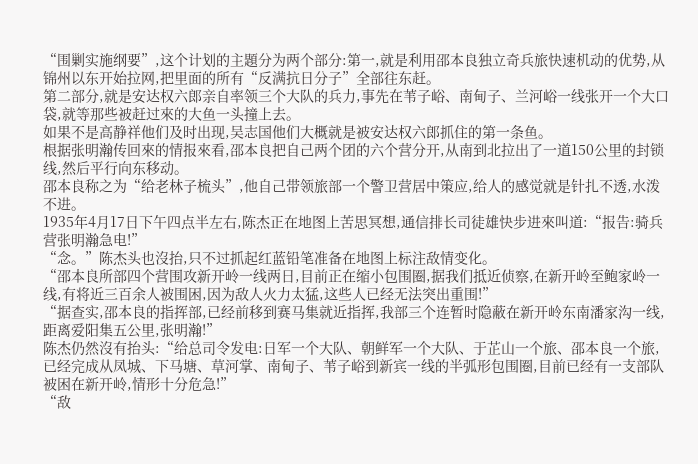“围剿实施纲要”,这个计划的主題分为两个部分:第一,就是利用邵本良独立奇兵旅快速机动的优势,从锦州以东开始拉网,把里面的所有“反满抗日分子”全部往东赶。
第二部分,就是安达权六郎亲自率领三个大队的兵力,事先在苇子峪、南甸子、兰河峪一线张开一个大口袋,就等那些被赶过來的大鱼一头撞上去。
如果不是高静祥他们及时出现,吴志国他们大概就是被安达权六郎抓住的第一条鱼。
根据张明瀚传回來的情报來看,邵本良把自己两个团的六个营分开,从南到北拉出了一道150公里的封锁线,然后平行向东移动。
邵本良称之为“给老林子梳头”,他自己带领旅部一个警卫营居中策应,给人的感觉就是针扎不透,水泼不进。
1935年4月17日下午四点半左右,陈杰正在地图上苦思冥想,通信排长司徒雄快步进來叫道:“报告:骑兵营张明瀚急电!”
“念。”陈杰头也沒抬,只不过抓起红蓝铅笔准备在地图上标注敌情变化。
“邵本良所部四个营围攻新开岭一线两日,目前正在缩小包围圈,据我们抵近侦察,在新开岭至鲍家岭一线,有将近三百余人被围困,因为敌人火力太猛,这些人已经无法突出重围!”
“据查实,邵本良的指挥部,已经前移到赛马集就近指挥,我部三个连暂时隐蔽在新开岭东南潘家沟一线,距离爱阳集五公里,张明瀚!”
陈杰仍然沒有抬头:“给总司令发电:日军一个大队、朝鲜军一个大队、于芷山一个旅、邵本良一个旅,已经完成从凤城、下马塘、草河掌、南甸子、苇子峪到新宾一线的半弧形包围圈,目前已经有一支部队被困在新开岭,情形十分危急!”
“敌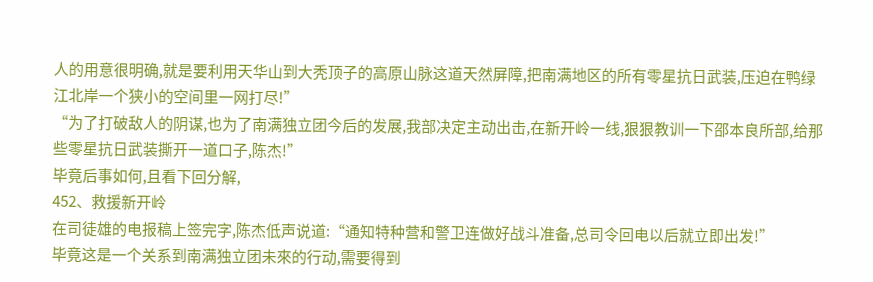人的用意很明确,就是要利用天华山到大秃顶子的高原山脉这道天然屏障,把南满地区的所有零星抗日武装,压迫在鸭绿江北岸一个狭小的空间里一网打尽!”
“为了打破敌人的阴谋,也为了南满独立团今后的发展,我部决定主动出击,在新开岭一线,狠狠教训一下邵本良所部,给那些零星抗日武装撕开一道口子,陈杰!”
毕竟后事如何,且看下回分解,
452、救援新开岭
在司徒雄的电报稿上签完字,陈杰低声说道:“通知特种营和警卫连做好战斗准备,总司令回电以后就立即出发!”
毕竟这是一个关系到南满独立团未來的行动,需要得到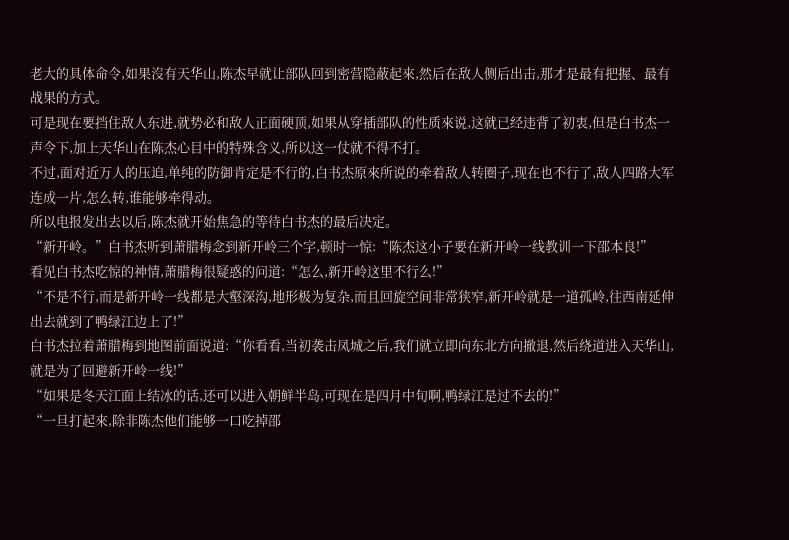老大的具体命令,如果沒有天华山,陈杰早就让部队回到密营隐蔽起來,然后在敌人侧后出击,那才是最有把握、最有战果的方式。
可是现在要挡住敌人东进,就势必和敌人正面硬顶,如果从穿插部队的性质來说,这就已经违背了初衷,但是白书杰一声令下,加上天华山在陈杰心目中的特殊含义,所以这一仗就不得不打。
不过,面对近万人的压迫,单纯的防御肯定是不行的,白书杰原來所说的牵着敌人转圈子,现在也不行了,敌人四路大军连成一片,怎么转,谁能够牵得动。
所以电报发出去以后,陈杰就开始焦急的等待白书杰的最后决定。
“新开岭。”白书杰听到萧腊梅念到新开岭三个字,顿时一惊:“陈杰这小子要在新开岭一线教训一下邵本良!”
看见白书杰吃惊的神情,萧腊梅很疑惑的问道:“怎么,新开岭这里不行么!”
“不是不行,而是新开岭一线都是大壑深沟,地形极为复杂,而且回旋空间非常狭窄,新开岭就是一道孤岭,往西南延伸出去就到了鸭绿江边上了!”
白书杰拉着萧腊梅到地图前面说道:“你看看,当初袭击凤城之后,我们就立即向东北方向撤退,然后绕道进入天华山,就是为了回避新开岭一线!”
“如果是冬天江面上结冰的话,还可以进入朝鲜半岛,可现在是四月中旬啊,鸭绿江是过不去的!”
“一旦打起來,除非陈杰他们能够一口吃掉邵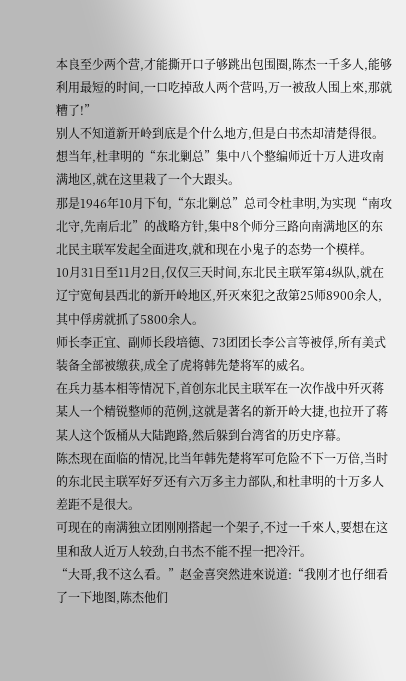本良至少两个营,才能撕开口子够跳出包围圈,陈杰一千多人,能够利用最短的时间,一口吃掉敌人两个营吗,万一被敌人围上來,那就糟了!”
别人不知道新开岭到底是个什么地方,但是白书杰却清楚得很。
想当年,杜聿明的“东北剿总”集中八个整编师近十万人进攻南满地区,就在这里栽了一个大跟头。
那是1946年10月下旬,“东北剿总”总司令杜聿明,为实现“南攻北守,先南后北”的战略方针,集中8个师分三路向南满地区的东北民主联军发起全面进攻,就和现在小鬼子的态势一个模样。
10月31日至11月2日,仅仅三天时间,东北民主联军第4纵队,就在辽宁宽甸县西北的新开岭地区,歼灭來犯之敌第25师8900余人,其中俘虏就抓了5800余人。
师长李正宜、副师长段培德、73团团长李公言等被俘,所有美式装备全部被缴获,成全了虎将韩先楚将军的威名。
在兵力基本相等情况下,首创东北民主联军在一次作战中歼灭蒋某人一个精锐整师的范例,这就是著名的新开岭大捷,也拉开了蒋某人这个饭桶从大陆跑路,然后躲到台湾省的历史序幕。
陈杰现在面临的情况,比当年韩先楚将军可危险不下一万倍,当时的东北民主联军好歹还有六万多主力部队,和杜聿明的十万多人差距不是很大。
可现在的南满独立团刚刚搭起一个架子,不过一千來人,要想在这里和敌人近万人较劲,白书杰不能不捏一把冷汗。
“大哥,我不这么看。”赵金喜突然进來说道:“我刚才也仔细看了一下地图,陈杰他们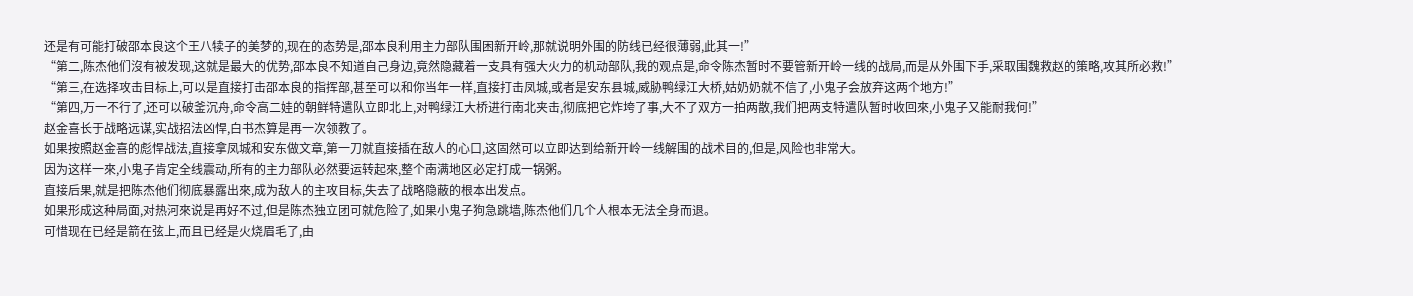还是有可能打破邵本良这个王八犊子的美梦的,现在的态势是,邵本良利用主力部队围困新开岭,那就说明外围的防线已经很薄弱,此其一!”
“第二,陈杰他们沒有被发现,这就是最大的优势,邵本良不知道自己身边,竟然隐藏着一支具有强大火力的机动部队,我的观点是,命令陈杰暂时不要管新开岭一线的战局,而是从外围下手,采取围魏救赵的策略,攻其所必救!”
“第三,在选择攻击目标上,可以是直接打击邵本良的指挥部,甚至可以和你当年一样,直接打击凤城,或者是安东县城,威胁鸭绿江大桥,姑奶奶就不信了,小鬼子会放弃这两个地方!”
“第四,万一不行了,还可以破釜沉舟,命令高二娃的朝鲜特遣队立即北上,对鸭绿江大桥进行南北夹击,彻底把它炸垮了事,大不了双方一拍两散,我们把两支特遣队暂时收回來,小鬼子又能耐我何!”
赵金喜长于战略远谋,实战招法凶悍,白书杰算是再一次领教了。
如果按照赵金喜的彪悍战法,直接拿凤城和安东做文章,第一刀就直接插在敌人的心口,这固然可以立即达到给新开岭一线解围的战术目的,但是,风险也非常大。
因为这样一來,小鬼子肯定全线震动,所有的主力部队必然要运转起來,整个南满地区必定打成一锅粥。
直接后果,就是把陈杰他们彻底暴露出來,成为敌人的主攻目标,失去了战略隐蔽的根本出发点。
如果形成这种局面,对热河來说是再好不过,但是陈杰独立团可就危险了,如果小鬼子狗急跳墙,陈杰他们几个人根本无法全身而退。
可惜现在已经是箭在弦上,而且已经是火烧眉毛了,由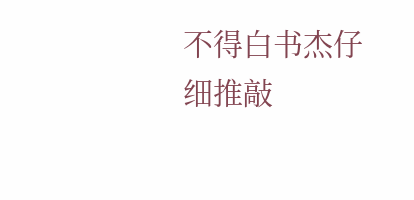不得白书杰仔细推敲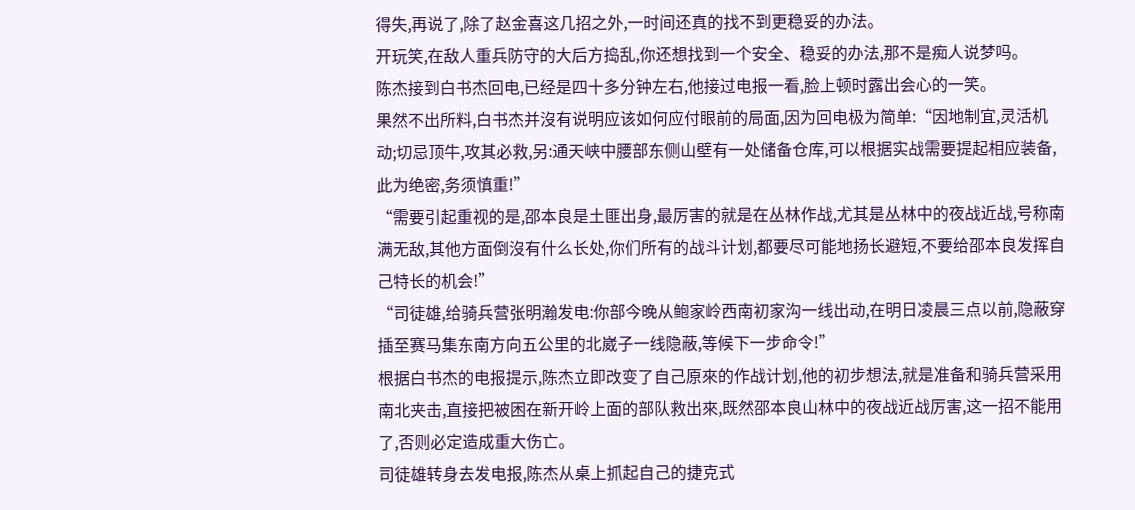得失,再说了,除了赵金喜这几招之外,一时间还真的找不到更稳妥的办法。
开玩笑,在敌人重兵防守的大后方捣乱,你还想找到一个安全、稳妥的办法,那不是痴人说梦吗。
陈杰接到白书杰回电,已经是四十多分钟左右,他接过电报一看,脸上顿时露出会心的一笑。
果然不出所料,白书杰并沒有说明应该如何应付眼前的局面,因为回电极为简单:“因地制宜,灵活机动;切忌顶牛,攻其必救,另:通天峡中腰部东侧山壁有一处储备仓库,可以根据实战需要提起相应装备,此为绝密,务须慎重!”
“需要引起重视的是,邵本良是土匪出身,最厉害的就是在丛林作战,尤其是丛林中的夜战近战,号称南满无敌,其他方面倒沒有什么长处,你们所有的战斗计划,都要尽可能地扬长避短,不要给邵本良发挥自己特长的机会!”
“司徒雄,给骑兵营张明瀚发电:你部今晚从鲍家岭西南初家沟一线出动,在明日凌晨三点以前,隐蔽穿插至赛马集东南方向五公里的北崴子一线隐蔽,等候下一步命令!”
根据白书杰的电报提示,陈杰立即改变了自己原來的作战计划,他的初步想法,就是准备和骑兵营采用南北夹击,直接把被困在新开岭上面的部队救出來,既然邵本良山林中的夜战近战厉害,这一招不能用了,否则必定造成重大伤亡。
司徒雄转身去发电报,陈杰从桌上抓起自己的捷克式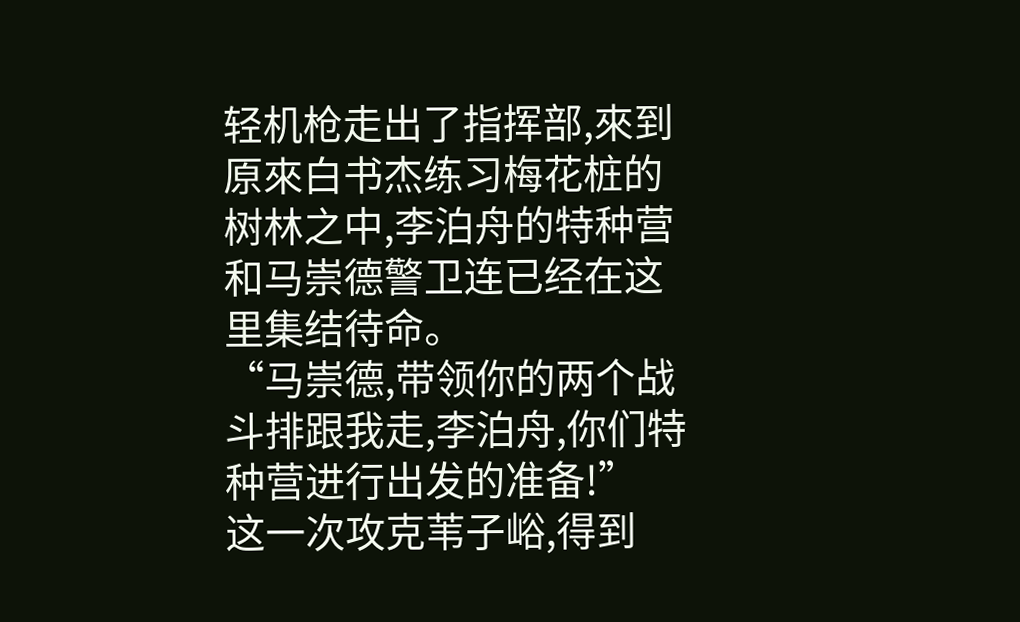轻机枪走出了指挥部,來到原來白书杰练习梅花桩的树林之中,李泊舟的特种营和马崇德警卫连已经在这里集结待命。
“马崇德,带领你的两个战斗排跟我走,李泊舟,你们特种营进行出发的准备!”
这一次攻克苇子峪,得到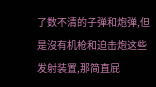了数不清的子弹和炮弹,但是沒有机枪和迫击炮这些发射装置,那简直屁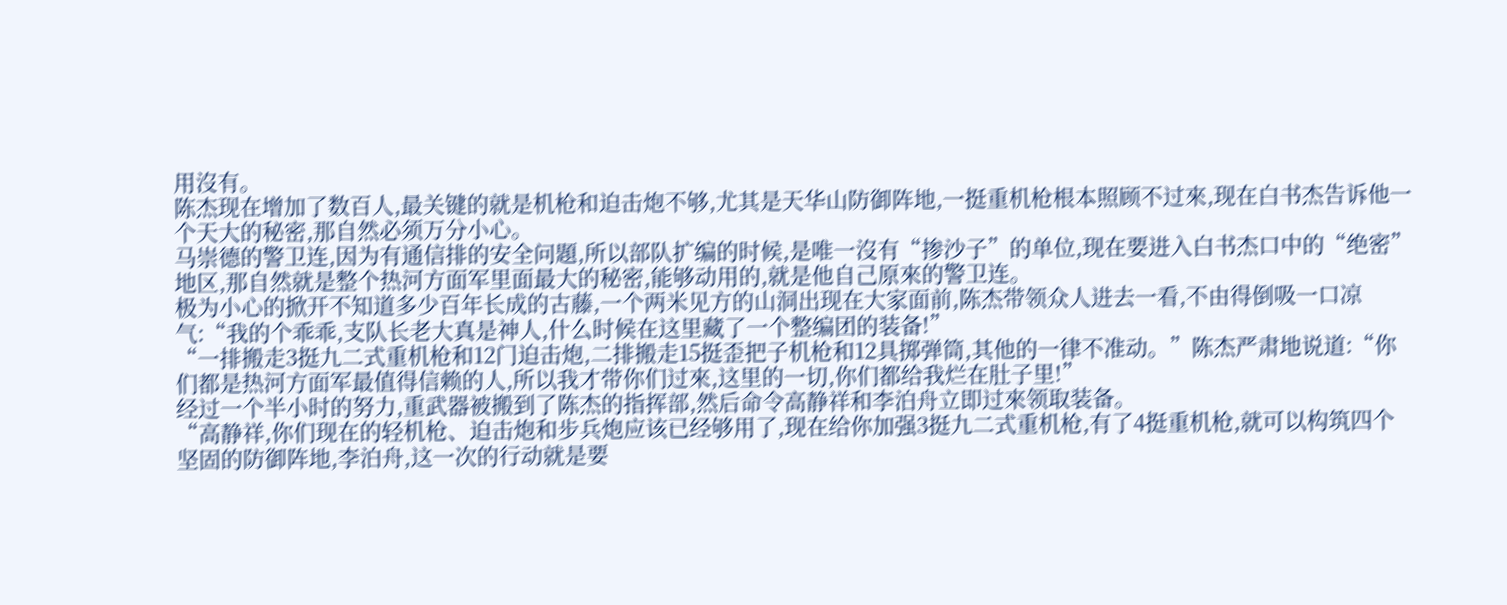用沒有。
陈杰现在增加了数百人,最关键的就是机枪和迫击炮不够,尤其是天华山防御阵地,一挺重机枪根本照顾不过來,现在白书杰告诉他一个天大的秘密,那自然必须万分小心。
马崇德的警卫连,因为有通信排的安全问題,所以部队扩编的时候,是唯一沒有“掺沙子”的单位,现在要进入白书杰口中的“绝密”地区,那自然就是整个热河方面军里面最大的秘密,能够动用的,就是他自己原來的警卫连。
极为小心的掀开不知道多少百年长成的古藤,一个两米见方的山洞出现在大家面前,陈杰带领众人进去一看,不由得倒吸一口凉气:“我的个乖乖,支队长老大真是神人,什么时候在这里藏了一个整编团的装备!”
“一排搬走3挺九二式重机枪和12门迫击炮,二排搬走15挺歪把子机枪和12具掷弹筒,其他的一律不准动。”陈杰严肃地说道:“你们都是热河方面军最值得信赖的人,所以我才带你们过來,这里的一切,你们都给我烂在肚子里!”
经过一个半小时的努力,重武器被搬到了陈杰的指挥部,然后命令高静祥和李泊舟立即过來领取装备。
“高静祥,你们现在的轻机枪、迫击炮和步兵炮应该已经够用了,现在给你加强3挺九二式重机枪,有了4挺重机枪,就可以构筑四个坚固的防御阵地,李泊舟,这一次的行动就是要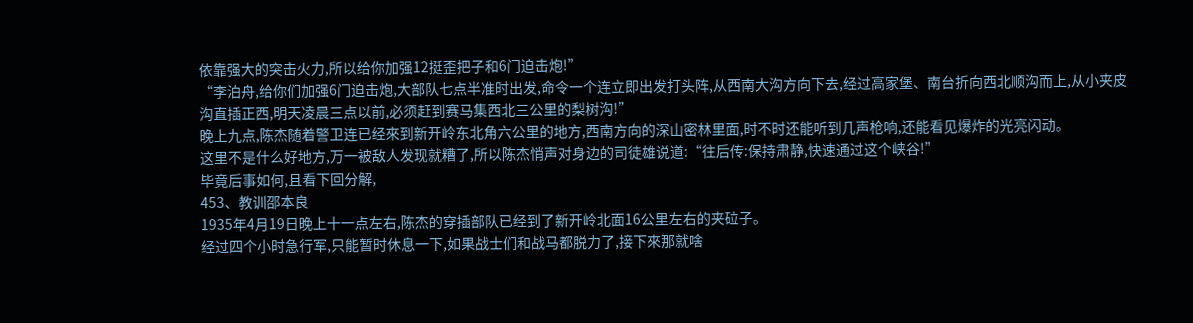依靠强大的突击火力,所以给你加强12挺歪把子和6门迫击炮!”
“李泊舟,给你们加强6门迫击炮,大部队七点半准时出发,命令一个连立即出发打头阵,从西南大沟方向下去,经过高家堡、南台折向西北顺沟而上,从小夹皮沟直插正西,明天凌晨三点以前,必须赶到赛马集西北三公里的梨树沟!”
晚上九点,陈杰随着警卫连已经來到新开岭东北角六公里的地方,西南方向的深山密林里面,时不时还能听到几声枪响,还能看见爆炸的光亮闪动。
这里不是什么好地方,万一被敌人发现就糟了,所以陈杰悄声对身边的司徒雄说道:“往后传:保持肃静,快速通过这个峡谷!”
毕竟后事如何,且看下回分解,
453、教训邵本良
1935年4月19日晚上十一点左右,陈杰的穿插部队已经到了新开岭北面16公里左右的夹砬子。
经过四个小时急行军,只能暂时休息一下,如果战士们和战马都脱力了,接下來那就啥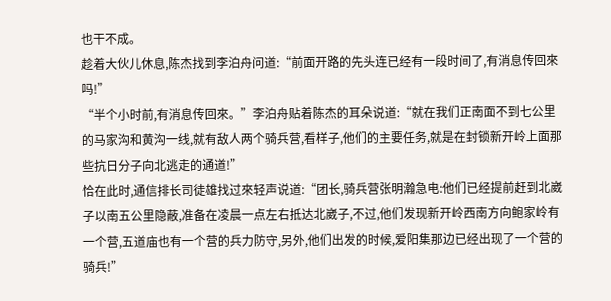也干不成。
趁着大伙儿休息,陈杰找到李泊舟问道:“前面开路的先头连已经有一段时间了,有消息传回來吗!”
“半个小时前,有消息传回來。”李泊舟贴着陈杰的耳朵说道:“就在我们正南面不到七公里的马家沟和黄沟一线,就有敌人两个骑兵营,看样子,他们的主要任务,就是在封锁新开岭上面那些抗日分子向北逃走的通道!”
恰在此时,通信排长司徒雄找过來轻声说道:“团长,骑兵营张明瀚急电:他们已经提前赶到北崴子以南五公里隐蔽,准备在凌晨一点左右抵达北崴子,不过,他们发现新开岭西南方向鲍家岭有一个营,五道庙也有一个营的兵力防守,另外,他们出发的时候,爱阳集那边已经出现了一个营的骑兵!”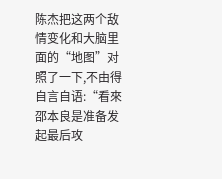陈杰把这两个敌情变化和大脑里面的“地图”对照了一下,不由得自言自语:“看來邵本良是准备发起最后攻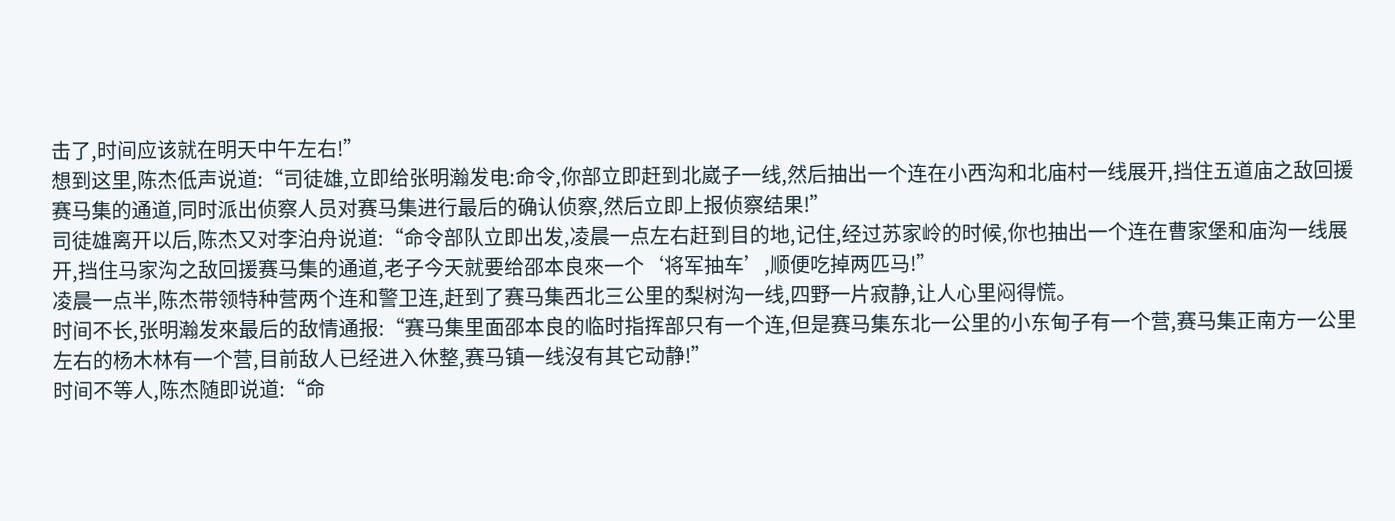击了,时间应该就在明天中午左右!”
想到这里,陈杰低声说道:“司徒雄,立即给张明瀚发电:命令,你部立即赶到北崴子一线,然后抽出一个连在小西沟和北庙村一线展开,挡住五道庙之敌回援赛马集的通道,同时派出侦察人员对赛马集进行最后的确认侦察,然后立即上报侦察结果!”
司徒雄离开以后,陈杰又对李泊舟说道:“命令部队立即出发,凌晨一点左右赶到目的地,记住,经过苏家岭的时候,你也抽出一个连在曹家堡和庙沟一线展开,挡住马家沟之敌回援赛马集的通道,老子今天就要给邵本良來一个‘将军抽车’,顺便吃掉两匹马!”
凌晨一点半,陈杰带领特种营两个连和警卫连,赶到了赛马集西北三公里的梨树沟一线,四野一片寂静,让人心里闷得慌。
时间不长,张明瀚发來最后的敌情通报:“赛马集里面邵本良的临时指挥部只有一个连,但是赛马集东北一公里的小东甸子有一个营,赛马集正南方一公里左右的杨木林有一个营,目前敌人已经进入休整,赛马镇一线沒有其它动静!”
时间不等人,陈杰随即说道:“命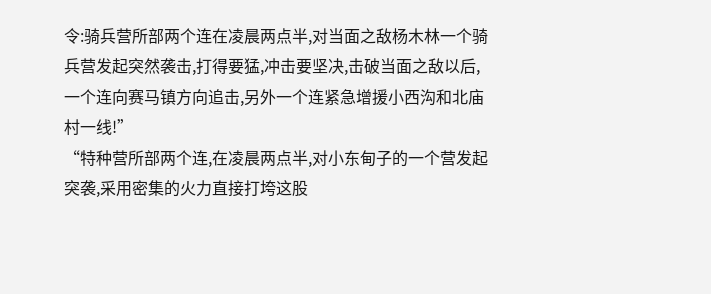令:骑兵营所部两个连在凌晨两点半,对当面之敌杨木林一个骑兵营发起突然袭击,打得要猛,冲击要坚决,击破当面之敌以后,一个连向赛马镇方向追击,另外一个连紧急增援小西沟和北庙村一线!”
“特种营所部两个连,在凌晨两点半,对小东甸子的一个营发起突袭,采用密集的火力直接打垮这股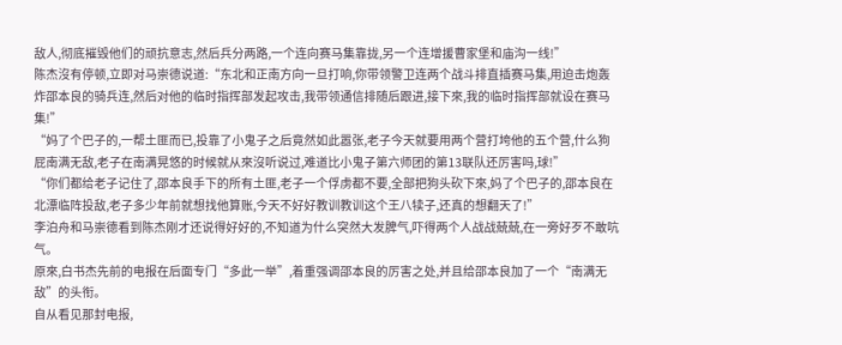敌人,彻底摧毁他们的顽抗意志,然后兵分两路,一个连向赛马集靠拢,另一个连增援曹家堡和庙沟一线!”
陈杰沒有停顿,立即对马崇德说道:“东北和正南方向一旦打响,你带领警卫连两个战斗排直插赛马集,用迫击炮轰炸邵本良的骑兵连,然后对他的临时指挥部发起攻击,我带领通信排随后跟进,接下來,我的临时指挥部就设在赛马集!”
“妈了个巴子的,一帮土匪而已,投靠了小鬼子之后竟然如此嚣张,老子今天就要用两个营打垮他的五个营,什么狗屁南满无敌,老子在南满晃悠的时候就从來沒听说过,难道比小鬼子第六师团的第13联队还厉害吗,球!”
“你们都给老子记住了,邵本良手下的所有土匪,老子一个俘虏都不要,全部把狗头砍下來,妈了个巴子的,邵本良在北漂临阵投敌,老子多少年前就想找他算账,今天不好好教训教训这个王八犊子,还真的想翻天了!”
李泊舟和马崇德看到陈杰刚才还说得好好的,不知道为什么突然大发脾气,吓得两个人战战兢兢,在一旁好歹不敢吭气。
原來,白书杰先前的电报在后面专门“多此一举”,着重强调邵本良的厉害之处,并且给邵本良加了一个“南满无敌”的头衔。
自从看见那封电报,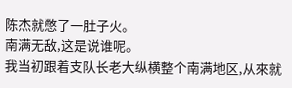陈杰就憋了一肚子火。
南满无敌,这是说谁呢。
我当初跟着支队长老大纵横整个南满地区,从來就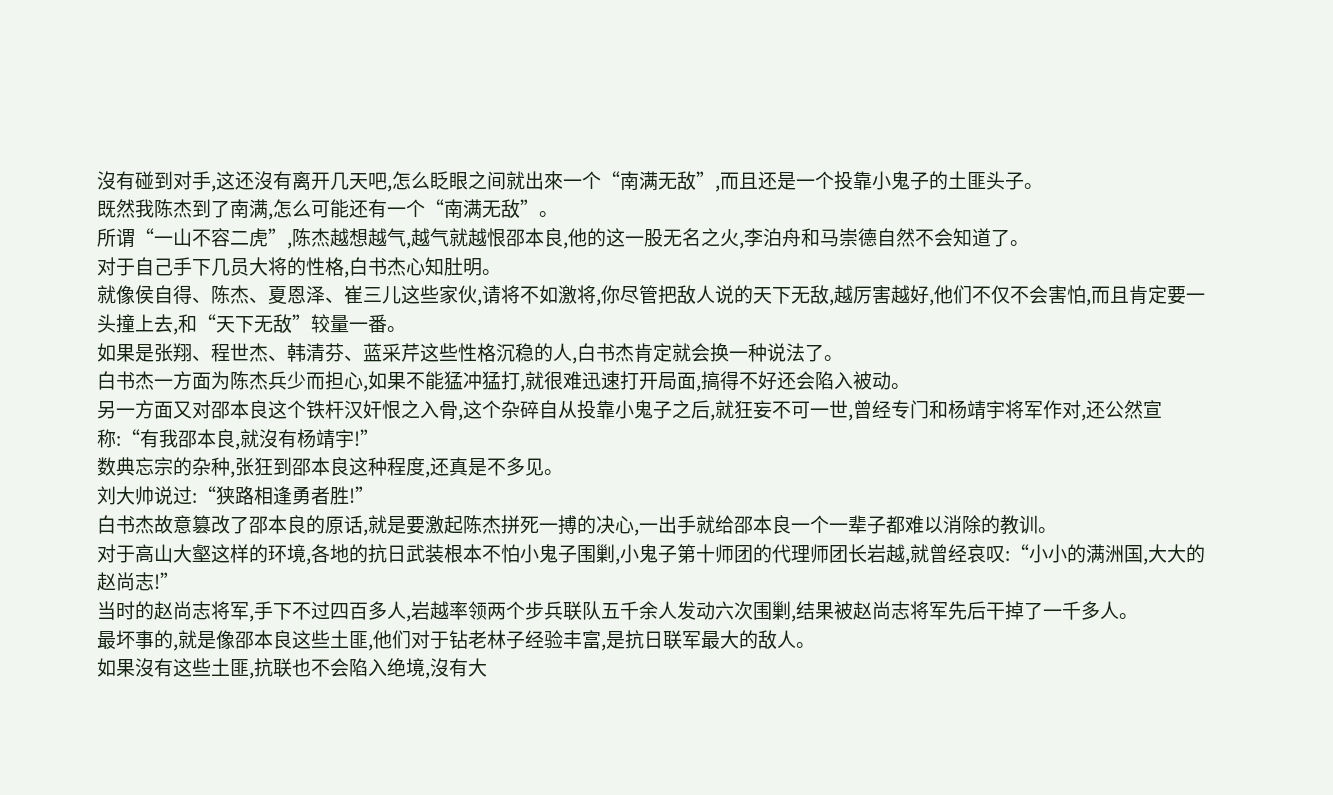沒有碰到对手,这还沒有离开几天吧,怎么眨眼之间就出來一个“南满无敌”,而且还是一个投靠小鬼子的土匪头子。
既然我陈杰到了南满,怎么可能还有一个“南满无敌”。
所谓“一山不容二虎”,陈杰越想越气,越气就越恨邵本良,他的这一股无名之火,李泊舟和马崇德自然不会知道了。
对于自己手下几员大将的性格,白书杰心知肚明。
就像侯自得、陈杰、夏恩泽、崔三儿这些家伙,请将不如激将,你尽管把敌人说的天下无敌,越厉害越好,他们不仅不会害怕,而且肯定要一头撞上去,和“天下无敌”较量一番。
如果是张翔、程世杰、韩清芬、蓝采芹这些性格沉稳的人,白书杰肯定就会换一种说法了。
白书杰一方面为陈杰兵少而担心,如果不能猛冲猛打,就很难迅速打开局面,搞得不好还会陷入被动。
另一方面又对邵本良这个铁杆汉奸恨之入骨,这个杂碎自从投靠小鬼子之后,就狂妄不可一世,曾经专门和杨靖宇将军作对,还公然宣称:“有我邵本良,就沒有杨靖宇!”
数典忘宗的杂种,张狂到邵本良这种程度,还真是不多见。
刘大帅说过:“狭路相逢勇者胜!”
白书杰故意篡改了邵本良的原话,就是要激起陈杰拼死一搏的决心,一出手就给邵本良一个一辈子都难以消除的教训。
对于高山大壑这样的环境,各地的抗日武装根本不怕小鬼子围剿,小鬼子第十师团的代理师团长岩越,就曾经哀叹:“小小的满洲国,大大的赵尚志!”
当时的赵尚志将军,手下不过四百多人,岩越率领两个步兵联队五千余人发动六次围剿,结果被赵尚志将军先后干掉了一千多人。
最坏事的,就是像邵本良这些土匪,他们对于钻老林子经验丰富,是抗日联军最大的敌人。
如果沒有这些土匪,抗联也不会陷入绝境,沒有大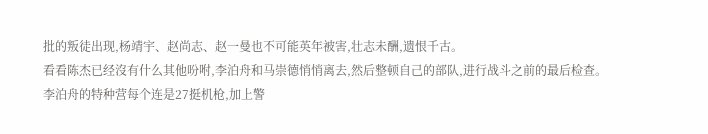批的叛徒出现,杨靖宇、赵尚志、赵一曼也不可能英年被害,壮志未酬,遗恨千古。
看看陈杰已经沒有什么其他吩咐,李泊舟和马崇德悄悄离去,然后整顿自己的部队,进行战斗之前的最后检查。
李泊舟的特种营每个连是27挺机枪,加上警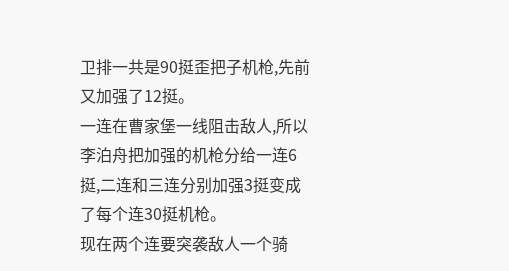卫排一共是90挺歪把子机枪,先前又加强了12挺。
一连在曹家堡一线阻击敌人,所以李泊舟把加强的机枪分给一连6挺,二连和三连分别加强3挺变成了每个连30挺机枪。
现在两个连要突袭敌人一个骑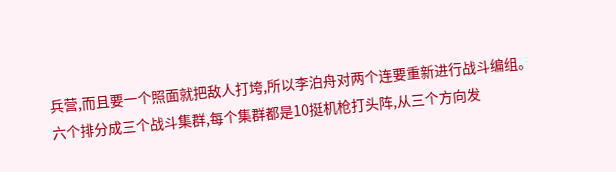兵营,而且要一个照面就把敌人打垮,所以李泊舟对两个连要重新进行战斗编组。
六个排分成三个战斗集群,每个集群都是10挺机枪打头阵,从三个方向发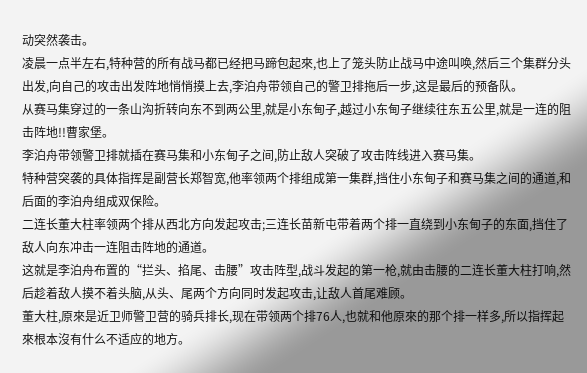动突然袭击。
凌晨一点半左右,特种营的所有战马都已经把马蹄包起來,也上了笼头防止战马中途叫唤,然后三个集群分头出发,向自己的攻击出发阵地悄悄摸上去,李泊舟带领自己的警卫排拖后一步,这是最后的预备队。
从赛马集穿过的一条山沟折转向东不到两公里,就是小东甸子,越过小东甸子继续往东五公里,就是一连的阻击阵地!!曹家堡。
李泊舟带领警卫排就插在赛马集和小东甸子之间,防止敌人突破了攻击阵线进入赛马集。
特种营突袭的具体指挥是副营长郑智宽,他率领两个排组成第一集群,挡住小东甸子和赛马集之间的通道,和后面的李泊舟组成双保险。
二连长董大柱率领两个排从西北方向发起攻击;三连长苗新屯带着两个排一直绕到小东甸子的东面,挡住了敌人向东冲击一连阻击阵地的通道。
这就是李泊舟布置的“拦头、掐尾、击腰”攻击阵型,战斗发起的第一枪,就由击腰的二连长董大柱打响,然后趁着敌人摸不着头脑,从头、尾两个方向同时发起攻击,让敌人首尾难顾。
董大柱,原來是近卫师警卫营的骑兵排长,现在带领两个排76人,也就和他原來的那个排一样多,所以指挥起來根本沒有什么不适应的地方。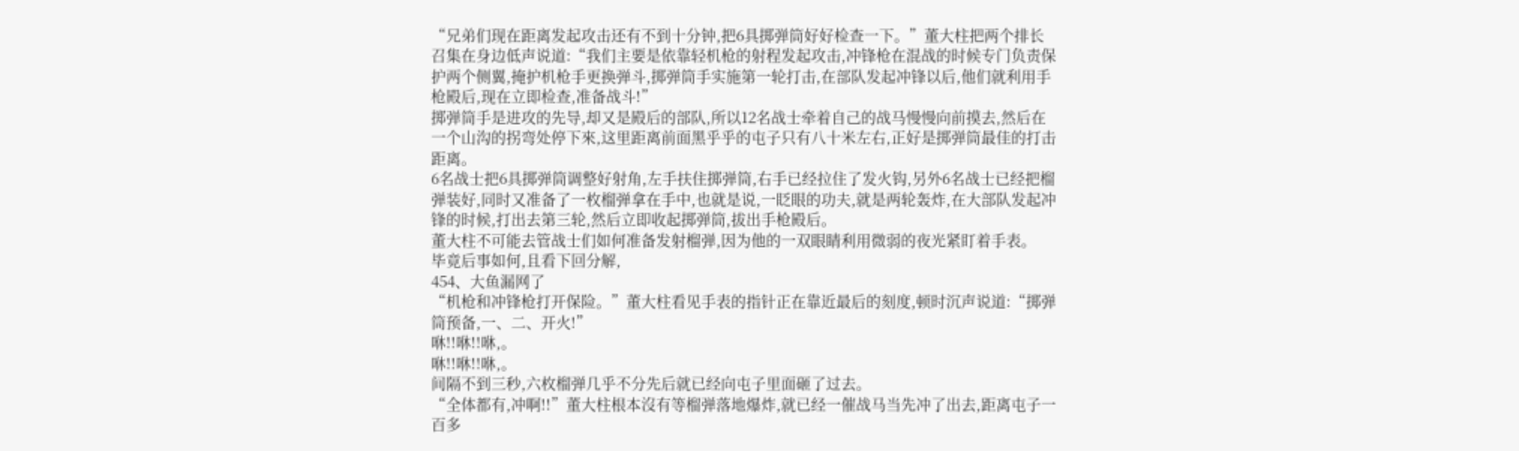“兄弟们现在距离发起攻击还有不到十分钟,把6具掷弹筒好好检查一下。”董大柱把两个排长召集在身边低声说道:“我们主要是依靠轻机枪的射程发起攻击,冲锋枪在混战的时候专门负责保护两个侧翼,掩护机枪手更换弹斗,掷弹筒手实施第一轮打击,在部队发起冲锋以后,他们就利用手枪殿后,现在立即检查,准备战斗!”
掷弹筒手是进攻的先导,却又是殿后的部队,所以12名战士牵着自己的战马慢慢向前摸去,然后在一个山沟的拐弯处停下來,这里距离前面黑乎乎的屯子只有八十米左右,正好是掷弹筒最佳的打击距离。
6名战士把6具掷弹筒调整好射角,左手扶住掷弹筒,右手已经拉住了发火钩,另外6名战士已经把榴弹装好,同时又准备了一枚榴弹拿在手中,也就是说,一眨眼的功夫,就是两轮轰炸,在大部队发起冲锋的时候,打出去第三轮,然后立即收起掷弹筒,拔出手枪殿后。
董大柱不可能去管战士们如何准备发射榴弹,因为他的一双眼睛利用微弱的夜光紧盯着手表。
毕竟后事如何,且看下回分解,
454、大鱼漏网了
“机枪和冲锋枪打开保险。”董大柱看见手表的指针正在靠近最后的刻度,顿时沉声说道:“掷弹筒预备,一、二、开火!”
咻!!咻!!咻,。
咻!!咻!!咻,。
间隔不到三秒,六枚榴弹几乎不分先后就已经向屯子里面砸了过去。
“全体都有,冲啊!!”董大柱根本沒有等榴弹落地爆炸,就已经一催战马当先冲了出去,距离屯子一百多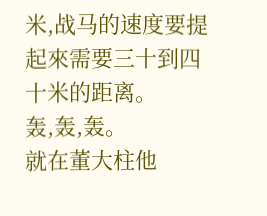米,战马的速度要提起來需要三十到四十米的距离。
轰,轰,轰。
就在董大柱他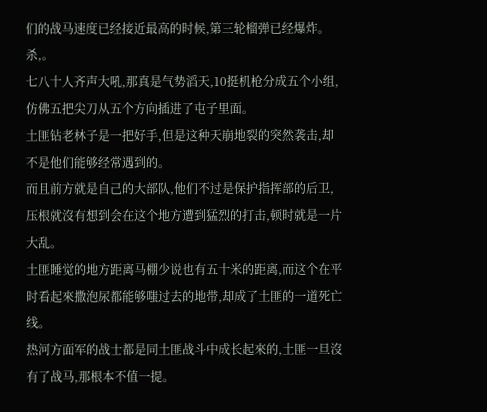们的战马速度已经接近最高的时候,第三轮榴弹已经爆炸。
杀,。
七八十人齐声大吼,那真是气势滔天,10挺机枪分成五个小组,仿佛五把尖刀从五个方向插进了屯子里面。
土匪钻老林子是一把好手,但是这种天崩地裂的突然袭击,却不是他们能够经常遇到的。
而且前方就是自己的大部队,他们不过是保护指挥部的后卫,压根就沒有想到会在这个地方遭到猛烈的打击,顿时就是一片大乱。
土匪睡觉的地方距离马棚少说也有五十米的距离,而这个在平时看起來撒泡尿都能够嗤过去的地带,却成了土匪的一道死亡线。
热河方面军的战士都是同土匪战斗中成长起來的,土匪一旦沒有了战马,那根本不值一提。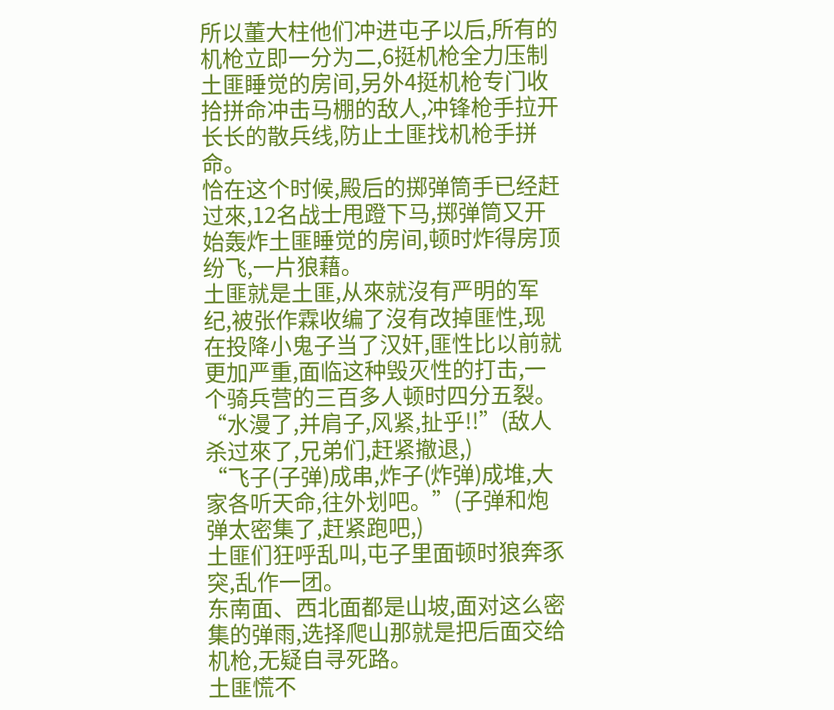所以董大柱他们冲进屯子以后,所有的机枪立即一分为二,6挺机枪全力压制土匪睡觉的房间,另外4挺机枪专门收拾拼命冲击马棚的敌人,冲锋枪手拉开长长的散兵线,防止土匪找机枪手拼命。
恰在这个时候,殿后的掷弹筒手已经赶过來,12名战士甩蹬下马,掷弹筒又开始轰炸土匪睡觉的房间,顿时炸得房顶纷飞,一片狼藉。
土匪就是土匪,从來就沒有严明的军纪,被张作霖收编了沒有改掉匪性,现在投降小鬼子当了汉奸,匪性比以前就更加严重,面临这种毁灭性的打击,一个骑兵营的三百多人顿时四分五裂。
“水漫了,并肩子,风紧,扯乎!!”(敌人杀过來了,兄弟们,赶紧撤退,)
“飞子(子弹)成串,炸子(炸弹)成堆,大家各听天命,往外划吧。”(子弹和炮弹太密集了,赶紧跑吧,)
土匪们狂呼乱叫,屯子里面顿时狼奔豕突,乱作一团。
东南面、西北面都是山坡,面对这么密集的弹雨,选择爬山那就是把后面交给机枪,无疑自寻死路。
土匪慌不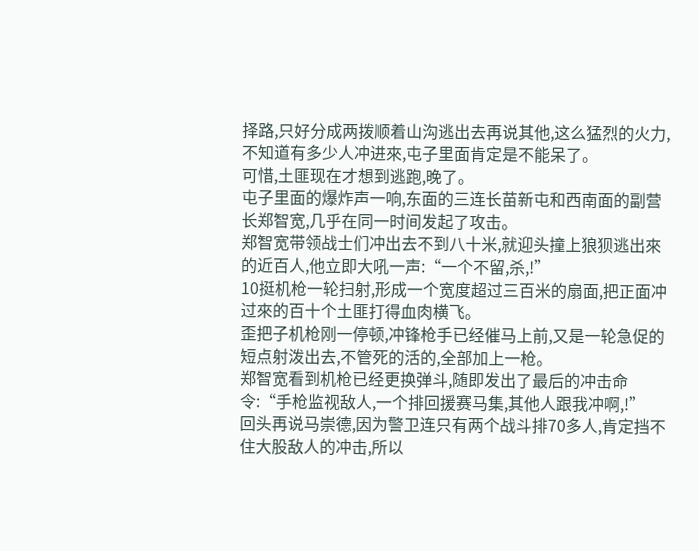择路,只好分成两拨顺着山沟逃出去再说其他,这么猛烈的火力,不知道有多少人冲进來,屯子里面肯定是不能呆了。
可惜,土匪现在才想到逃跑,晚了。
屯子里面的爆炸声一响,东面的三连长苗新屯和西南面的副营长郑智宽,几乎在同一时间发起了攻击。
郑智宽带领战士们冲出去不到八十米,就迎头撞上狼狈逃出來的近百人,他立即大吼一声:“一个不留,杀,!”
10挺机枪一轮扫射,形成一个宽度超过三百米的扇面,把正面冲过來的百十个土匪打得血肉横飞。
歪把子机枪刚一停顿,冲锋枪手已经催马上前,又是一轮急促的短点射泼出去,不管死的活的,全部加上一枪。
郑智宽看到机枪已经更换弹斗,随即发出了最后的冲击命令:“手枪监视敌人,一个排回援赛马集,其他人跟我冲啊,!”
回头再说马崇德,因为警卫连只有两个战斗排70多人,肯定挡不住大股敌人的冲击,所以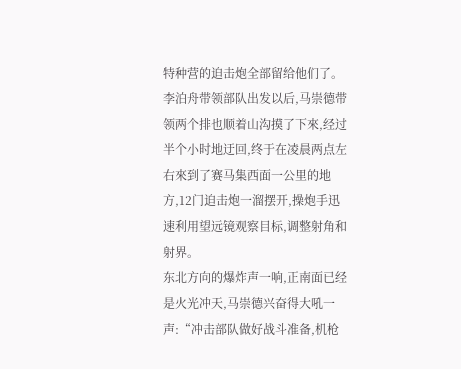特种营的迫击炮全部留给他们了。
李泊舟带领部队出发以后,马崇德带领两个排也顺着山沟摸了下來,经过半个小时地迂回,终于在凌晨两点左右來到了赛马集西面一公里的地方,12门迫击炮一溜摆开,操炮手迅速利用望远镜观察目标,调整射角和射界。
东北方向的爆炸声一响,正南面已经是火光冲天,马崇德兴奋得大吼一声:“冲击部队做好战斗准备,机枪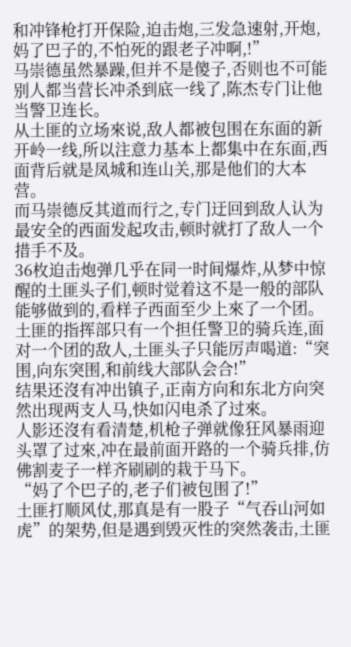和冲锋枪打开保险,迫击炮,三发急速射,开炮,妈了巴子的,不怕死的跟老子冲啊,!”
马崇德虽然暴躁,但并不是傻子,否则也不可能别人都当营长冲杀到底一线了,陈杰专门让他当警卫连长。
从土匪的立场來说,敌人都被包围在东面的新开岭一线,所以注意力基本上都集中在东面,西面背后就是凤城和连山关,那是他们的大本营。
而马崇德反其道而行之,专门迂回到敌人认为最安全的西面发起攻击,顿时就打了敌人一个措手不及。
36枚迫击炮弹几乎在同一时间爆炸,从梦中惊醒的土匪头子们,顿时觉着这不是一般的部队能够做到的,看样子西面至少上來了一个团。
土匪的指挥部只有一个担任警卫的骑兵连,面对一个团的敌人,土匪头子只能厉声喝道:“突围,向东突围,和前线大部队会合!”
结果还沒有冲出镇子,正南方向和东北方向突然出现两支人马,快如闪电杀了过來。
人影还沒有看清楚,机枪子弹就像狂风暴雨迎头罩了过來,冲在最前面开路的一个骑兵排,仿佛割麦子一样齐刷刷的栽于马下。
“妈了个巴子的,老子们被包围了!”
土匪打顺风仗,那真是有一股子“气吞山河如虎”的架势,但是遇到毁灭性的突然袭击,土匪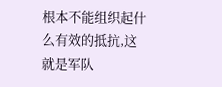根本不能组织起什么有效的抵抗,这就是军队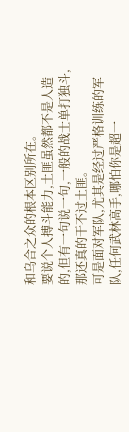和乌合之众的根本区别所在。
要说个人搏斗能力,土匪虽然都不是人造的,但有一句说一句,一般的战士单打独斗,那还真的干不过土匪。
可是面对军队,尤其是经过严格训练的军队,任何武林高手,哪怕你是超一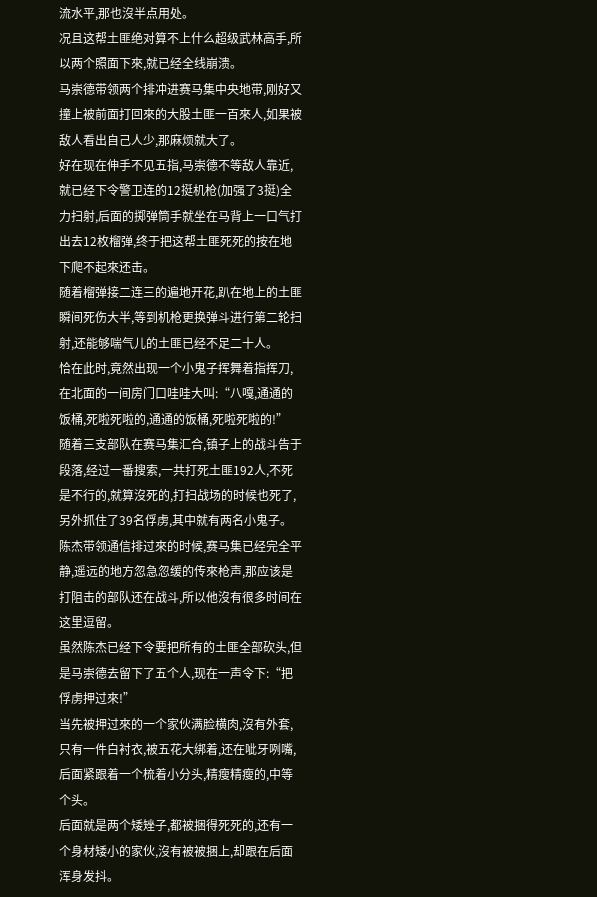流水平,那也沒半点用处。
况且这帮土匪绝对算不上什么超级武林高手,所以两个照面下來,就已经全线崩溃。
马崇德带领两个排冲进赛马集中央地带,刚好又撞上被前面打回來的大股土匪一百來人,如果被敌人看出自己人少,那麻烦就大了。
好在现在伸手不见五指,马崇德不等敌人靠近,就已经下令警卫连的12挺机枪(加强了3挺)全力扫射,后面的掷弹筒手就坐在马背上一口气打出去12枚榴弹,终于把这帮土匪死死的按在地下爬不起來还击。
随着榴弹接二连三的遍地开花,趴在地上的土匪瞬间死伤大半,等到机枪更换弹斗进行第二轮扫射,还能够喘气儿的土匪已经不足二十人。
恰在此时,竟然出现一个小鬼子挥舞着指挥刀,在北面的一间房门口哇哇大叫:“八嘎,通通的饭桶,死啦死啦的,通通的饭桶,死啦死啦的!”
随着三支部队在赛马集汇合,镇子上的战斗告于段落,经过一番搜索,一共打死土匪192人,不死是不行的,就算沒死的,打扫战场的时候也死了,另外抓住了39名俘虏,其中就有两名小鬼子。
陈杰带领通信排过來的时候,赛马集已经完全平静,遥远的地方忽急忽缓的传來枪声,那应该是打阻击的部队还在战斗,所以他沒有很多时间在这里逗留。
虽然陈杰已经下令要把所有的土匪全部砍头,但是马崇德去留下了五个人,现在一声令下:“把俘虏押过來!”
当先被押过來的一个家伙满脸横肉,沒有外套,只有一件白衬衣,被五花大绑着,还在呲牙咧嘴,后面紧跟着一个梳着小分头,精瘦精瘦的,中等个头。
后面就是两个矮矬子,都被捆得死死的,还有一个身材矮小的家伙,沒有被被捆上,却跟在后面浑身发抖。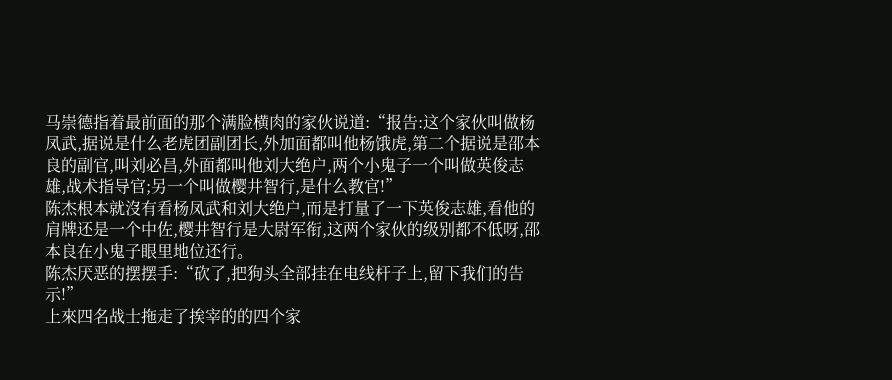马崇德指着最前面的那个满脸横肉的家伙说道:“报告:这个家伙叫做杨凤武,据说是什么老虎团副团长,外加面都叫他杨饿虎,第二个据说是邵本良的副官,叫刘必昌,外面都叫他刘大绝户,两个小鬼子一个叫做英俊志雄,战术指导官;另一个叫做樱井智行,是什么教官!”
陈杰根本就沒有看杨凤武和刘大绝户,而是打量了一下英俊志雄,看他的肩牌还是一个中佐,樱井智行是大尉军衔,这两个家伙的级别都不低呀,邵本良在小鬼子眼里地位还行。
陈杰厌恶的摆摆手:“砍了,把狗头全部挂在电线杆子上,留下我们的告示!”
上來四名战士拖走了挨宰的的四个家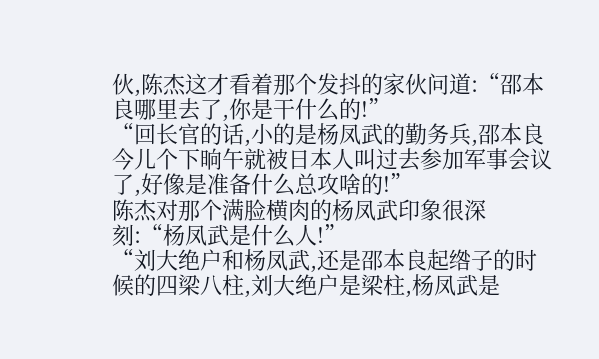伙,陈杰这才看着那个发抖的家伙问道:“邵本良哪里去了,你是干什么的!”
“回长官的话,小的是杨凤武的勤务兵,邵本良今儿个下晌午就被日本人叫过去参加军事会议了,好像是准备什么总攻啥的!”
陈杰对那个满脸横肉的杨凤武印象很深刻:“杨凤武是什么人!”
“刘大绝户和杨凤武,还是邵本良起绺子的时候的四梁八柱,刘大绝户是梁柱,杨凤武是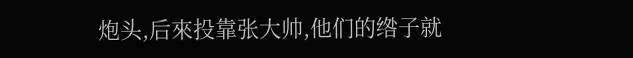炮头,后來投靠张大帅,他们的绺子就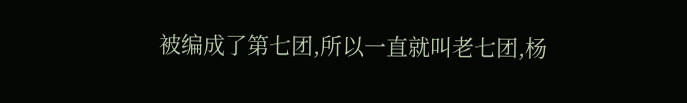被编成了第七团,所以一直就叫老七团,杨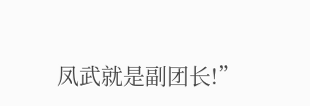凤武就是副团长!”